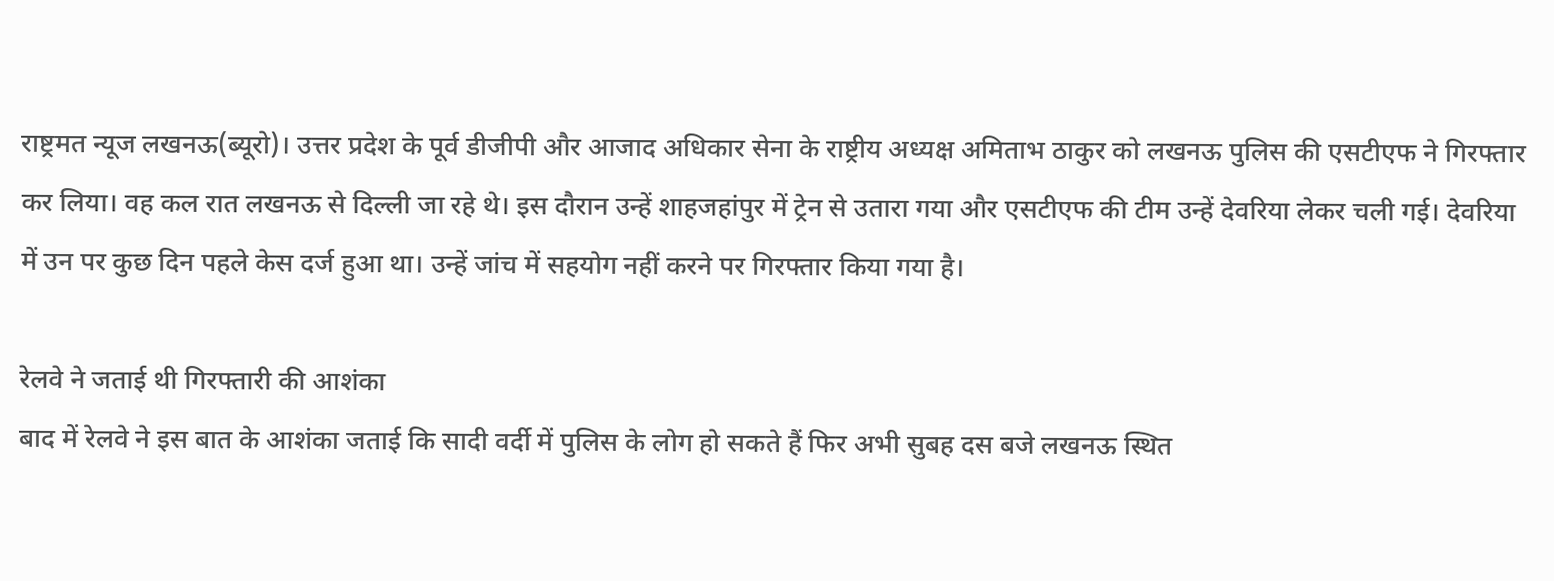राष्ट्रमत न्यूज लखनऊ(ब्यूरो)। उत्तर प्रदेश के पूर्व डीजीपी और आजाद अधिकार सेना के राष्ट्रीय अध्यक्ष अमिताभ ठाकुर को लखनऊ पुलिस की एसटीएफ ने गिरफ्तार कर लिया। वह कल रात लखनऊ से दिल्ली जा रहे थे। इस दौरान उन्हें शाहजहांपुर में ट्रेन से उतारा गया और एसटीएफ की टीम उन्हें देवरिया लेकर चली गई। देवरिया में उन पर कुछ दिन पहले केस दर्ज हुआ था। उन्हें जांच में सहयोग नहीं करने पर गिरफ्तार किया गया है।

रेलवे ने जताई थी गिरफ्तारी की आशंका
बाद में रेलवे ने इस बात के आशंका जताई कि सादी वर्दी में पुलिस के लोग हो सकते हैं फिर अभी सुबह दस बजे लखनऊ स्थित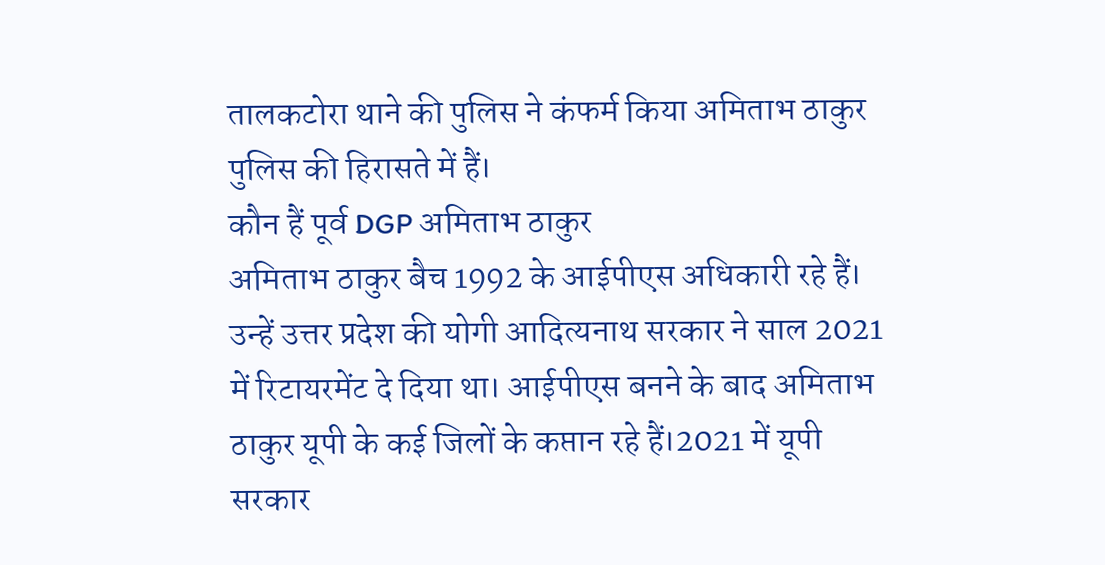तालकटोरा थाने की पुलिस ने कंफर्म किया अमिताभ ठाकुर पुलिस की हिरासते में हैं।
कौन हैं पूर्व DGP अमिताभ ठाकुर
अमिताभ ठाकुर बैच 1992 के आईपीएस अधिकारी रहे हैं। उन्हें उत्तर प्रदेश की योगी आदित्यनाथ सरकार ने साल 2021 में रिटायरमेंट दे दिया था। आईपीएस बनने के बाद अमिताभ ठाकुर यूपी के कई जिलों के कप्तान रहे हैं।2021 में यूपी सरकार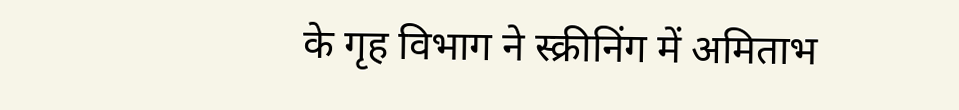के गृह विभाग ने स्क्रीनिंग में अमिताभ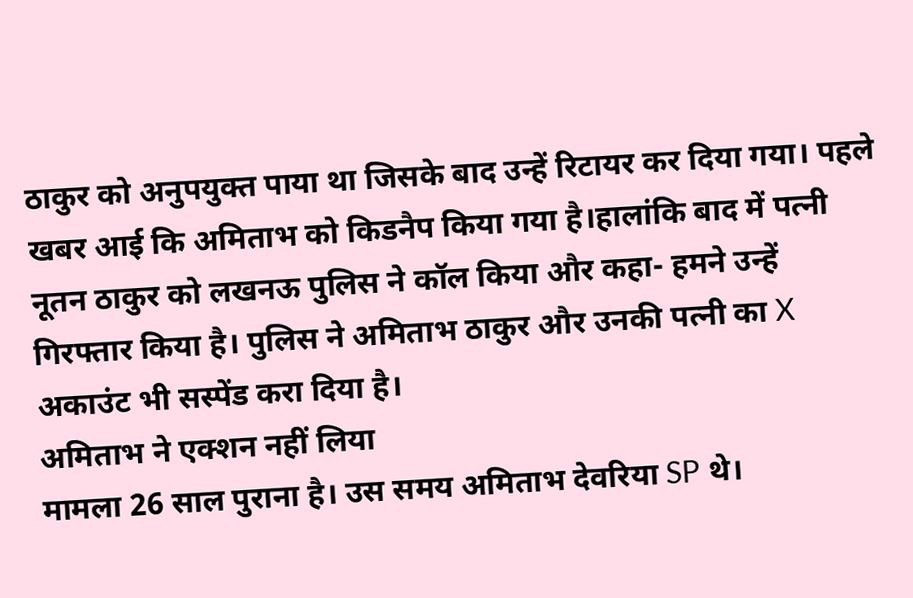ठाकुर को अनुपयुक्त पाया था जिसके बाद उन्हें रिटायर कर दिया गया। पहले खबर आई कि अमिताभ को किडनैप किया गया है।हालांकि बाद में पत्नी नूतन ठाकुर को लखनऊ पुलिस ने कॉल किया और कहा- हमने उन्हें गिरफ्तार किया है। पुलिस ने अमिताभ ठाकुर और उनकी पत्नी का X अकाउंट भी सस्पेंड करा दिया है।
अमिताभ ने एक्शन नहीं लिया
मामला 26 साल पुराना है। उस समय अमिताभ देवरिया SP थे।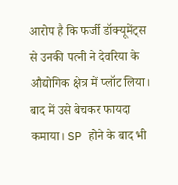आरोप है कि फर्जी डॉक्यूमेंट्स से उनकी पत्नी ने देवरिया के औद्योगिक क्षेत्र में प्लॉट लिया। बाद में उसे बेचकर फायदा कमाया। SP होने के बाद भी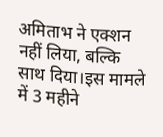अमिताभ ने एक्शन नहीं लिया, बल्कि साथ दिया।इस मामले में 3 महीने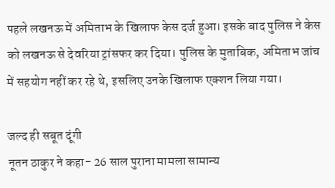पहले लखनऊ में अमिताभ के खिलाफ केस दर्ज हुआ। इसके बाद पुलिस ने केस को लखनऊ से देवरिया ट्रांसफर कर दिया। पुलिस के मुताबिक, अमिताभ जांच में सहयोग नहीं कर रहे थे, इसलिए उनके खिलाफ एक्शन लिया गया।

जल्द ही सबूत दूंगी
नूतन ठाकुर ने कहा- 26 साल पुराना मामला सामान्य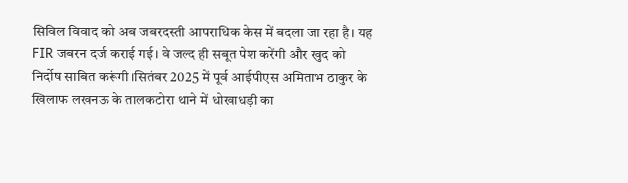सिविल विवाद को अब जबरदस्ती आपराधिक केस में बदला जा रहा है। यह FIR जबरन दर्ज कराई गई। वे जल्द ही सबूत पेश करेंगी और खुद को निर्दोष साबित करूंगी।सितंबर 2025 में पूर्व आईपीएस अमिताभ ठाकुर के खिलाफ लखनऊ के तालकटोरा थाने में धोखाधड़ी का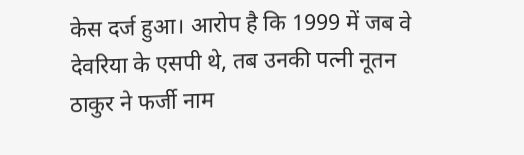केस दर्ज हुआ। आरोप है कि 1999 में जब वे देवरिया के एसपी थे, तब उनकी पत्नी नूतन ठाकुर ने फर्जी नाम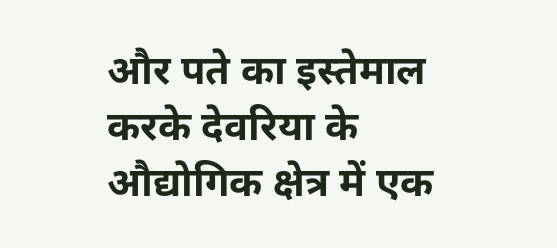और पते का इस्तेमाल करके देवरिया के औद्योगिक क्षेत्र में एक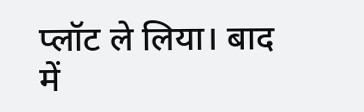प्लॉट ले लिया। बाद में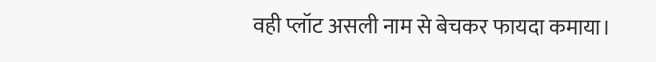वही प्लॉट असली नाम से बेचकर फायदा कमाया।